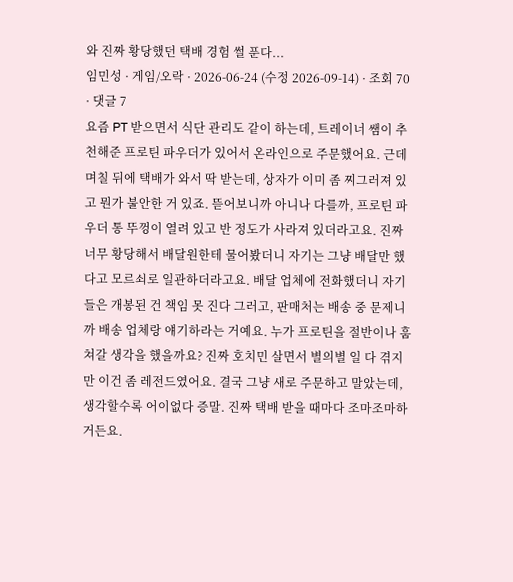와 진짜 황당했던 택배 경험 썰 푼다...
임민성 · 게임/오락 · 2026-06-24 (수정 2026-09-14) · 조회 70 · 댓글 7
요즘 PT 받으면서 식단 관리도 같이 하는데, 트레이너 쌤이 추천해준 프로틴 파우더가 있어서 온라인으로 주문했어요. 근데 며칠 뒤에 택배가 와서 딱 받는데, 상자가 이미 좀 찌그러져 있고 뭔가 불안한 거 있죠. 뜯어보니까 아니나 다를까, 프로틴 파우더 통 뚜껑이 열려 있고 반 정도가 사라져 있더라고요. 진짜 너무 황당해서 배달원한테 물어봤더니 자기는 그냥 배달만 했다고 모르쇠로 일관하더라고요. 배달 업체에 전화했더니 자기들은 개봉된 건 책임 못 진다 그러고, 판매처는 배송 중 문제니까 배송 업체랑 얘기하라는 거예요. 누가 프로틴을 절반이나 훔쳐갈 생각을 했을까요? 진짜 호치민 살면서 별의별 일 다 겪지만 이건 좀 레전드였어요. 결국 그냥 새로 주문하고 말았는데, 생각할수록 어이없다 증말. 진짜 택배 받을 때마다 조마조마하거든요.